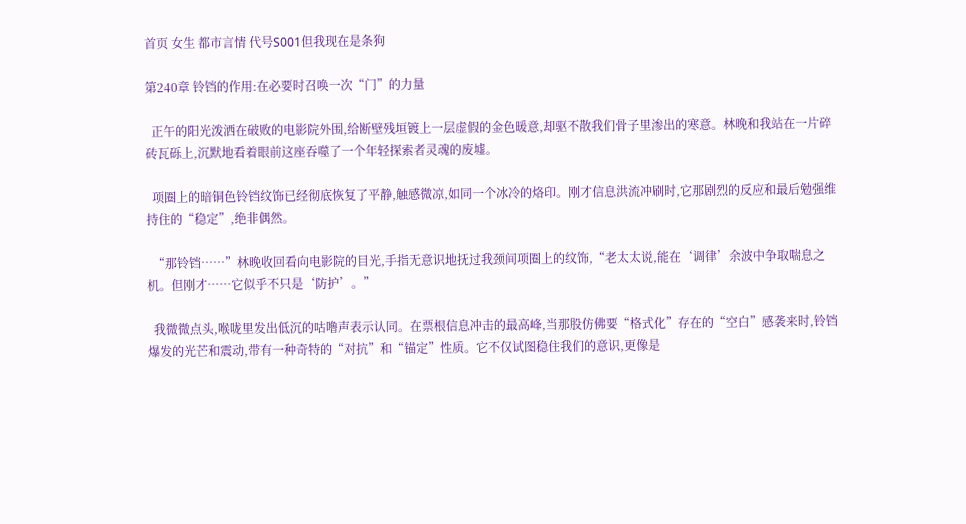首页 女生 都市言情 代号S001但我现在是条狗

第240章 铃铛的作用:在必要时召唤一次“门”的力量

  正午的阳光泼洒在破败的电影院外围,给断壁残垣镀上一层虚假的金色暖意,却驱不散我们骨子里渗出的寒意。林晚和我站在一片碎砖瓦砾上,沉默地看着眼前这座吞噬了一个年轻探索者灵魂的废墟。

  项圈上的暗铜色铃铛纹饰已经彻底恢复了平静,触感微凉,如同一个冰冷的烙印。刚才信息洪流冲刷时,它那剧烈的反应和最后勉强维持住的“稳定”,绝非偶然。

  “那铃铛……”林晚收回看向电影院的目光,手指无意识地抚过我颈间项圈上的纹饰,“老太太说,能在‘调律’余波中争取喘息之机。但刚才……它似乎不只是‘防护’。”

  我微微点头,喉咙里发出低沉的咕噜声表示认同。在票根信息冲击的最高峰,当那股仿佛要“格式化”存在的“空白”感袭来时,铃铛爆发的光芒和震动,带有一种奇特的“对抗”和“锚定”性质。它不仅试图稳住我们的意识,更像是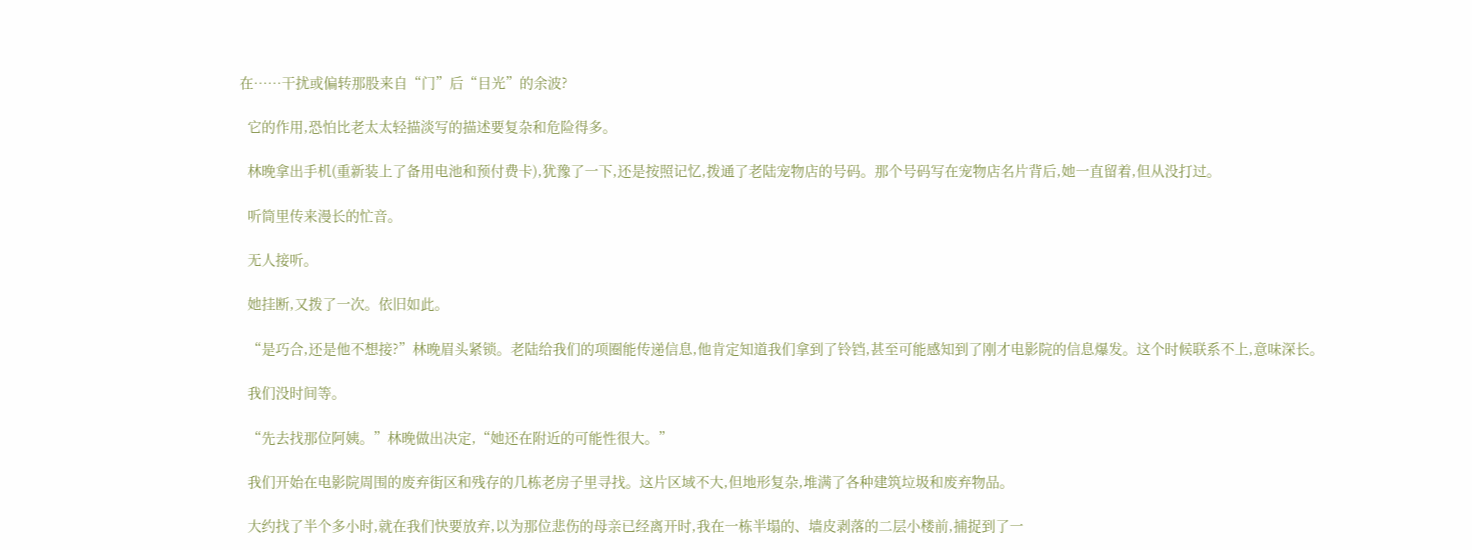在……干扰或偏转那股来自“门”后“目光”的余波?

  它的作用,恐怕比老太太轻描淡写的描述要复杂和危险得多。

  林晚拿出手机(重新装上了备用电池和预付费卡),犹豫了一下,还是按照记忆,拨通了老陆宠物店的号码。那个号码写在宠物店名片背后,她一直留着,但从没打过。

  听筒里传来漫长的忙音。

  无人接听。

  她挂断,又拨了一次。依旧如此。

  “是巧合,还是他不想接?”林晚眉头紧锁。老陆给我们的项圈能传递信息,他肯定知道我们拿到了铃铛,甚至可能感知到了刚才电影院的信息爆发。这个时候联系不上,意味深长。

  我们没时间等。

  “先去找那位阿姨。”林晚做出决定,“她还在附近的可能性很大。”

  我们开始在电影院周围的废弃街区和残存的几栋老房子里寻找。这片区域不大,但地形复杂,堆满了各种建筑垃圾和废弃物品。

  大约找了半个多小时,就在我们快要放弃,以为那位悲伤的母亲已经离开时,我在一栋半塌的、墙皮剥落的二层小楼前,捕捉到了一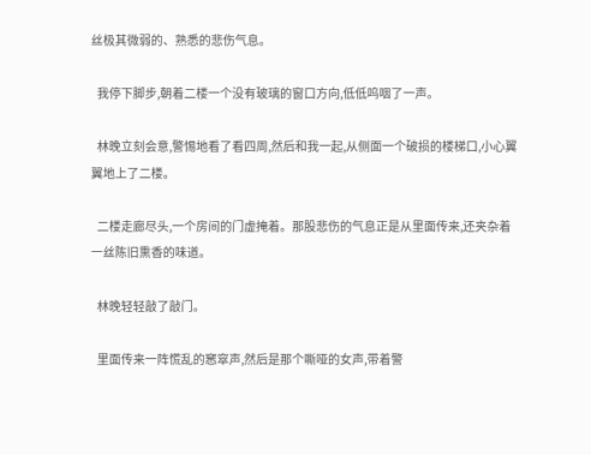丝极其微弱的、熟悉的悲伤气息。

  我停下脚步,朝着二楼一个没有玻璃的窗口方向,低低呜咽了一声。

  林晚立刻会意,警惕地看了看四周,然后和我一起,从侧面一个破损的楼梯口,小心翼翼地上了二楼。

  二楼走廊尽头,一个房间的门虚掩着。那股悲伤的气息正是从里面传来,还夹杂着一丝陈旧熏香的味道。

  林晚轻轻敲了敲门。

  里面传来一阵慌乱的窸窣声,然后是那个嘶哑的女声,带着警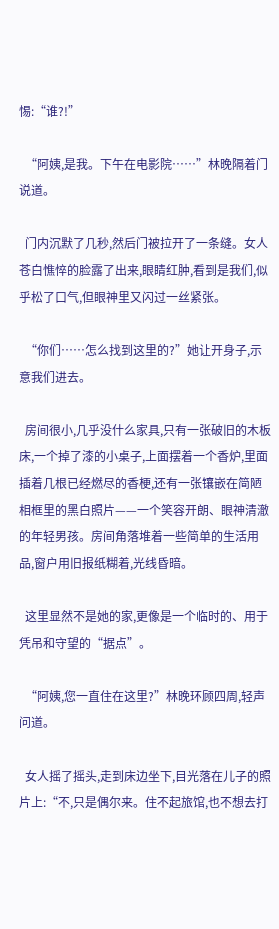惕:“谁?!”

  “阿姨,是我。下午在电影院……”林晚隔着门说道。

  门内沉默了几秒,然后门被拉开了一条缝。女人苍白憔悴的脸露了出来,眼睛红肿,看到是我们,似乎松了口气,但眼神里又闪过一丝紧张。

  “你们……怎么找到这里的?”她让开身子,示意我们进去。

  房间很小,几乎没什么家具,只有一张破旧的木板床,一个掉了漆的小桌子,上面摆着一个香炉,里面插着几根已经燃尽的香梗,还有一张镶嵌在简陋相框里的黑白照片——一个笑容开朗、眼神清澈的年轻男孩。房间角落堆着一些简单的生活用品,窗户用旧报纸糊着,光线昏暗。

  这里显然不是她的家,更像是一个临时的、用于凭吊和守望的“据点”。

  “阿姨,您一直住在这里?”林晚环顾四周,轻声问道。

  女人摇了摇头,走到床边坐下,目光落在儿子的照片上:“不,只是偶尔来。住不起旅馆,也不想去打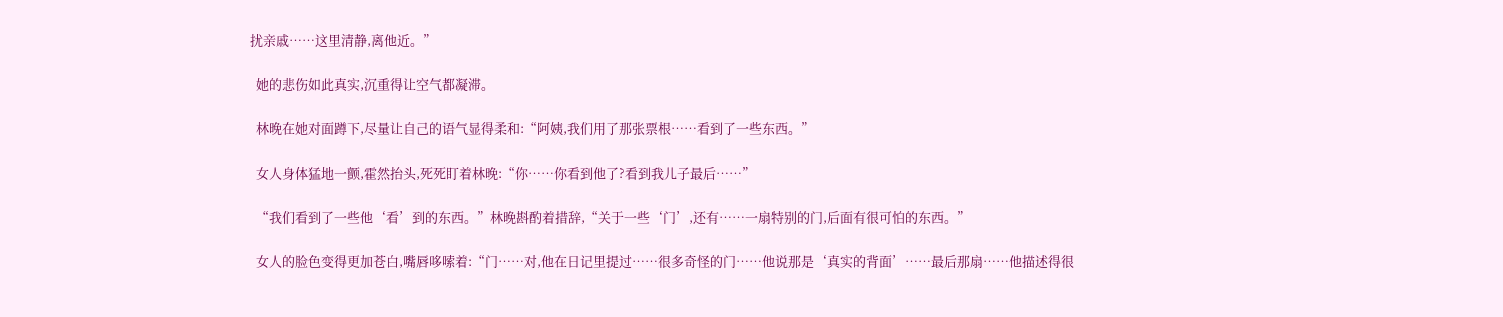扰亲戚……这里清静,离他近。”

  她的悲伤如此真实,沉重得让空气都凝滞。

  林晚在她对面蹲下,尽量让自己的语气显得柔和:“阿姨,我们用了那张票根……看到了一些东西。”

  女人身体猛地一颤,霍然抬头,死死盯着林晚:“你……你看到他了?看到我儿子最后……”

  “我们看到了一些他‘看’到的东西。”林晚斟酌着措辞,“关于一些‘门’,还有……一扇特别的门,后面有很可怕的东西。”

  女人的脸色变得更加苍白,嘴唇哆嗦着:“门……对,他在日记里提过……很多奇怪的门……他说那是‘真实的背面’……最后那扇……他描述得很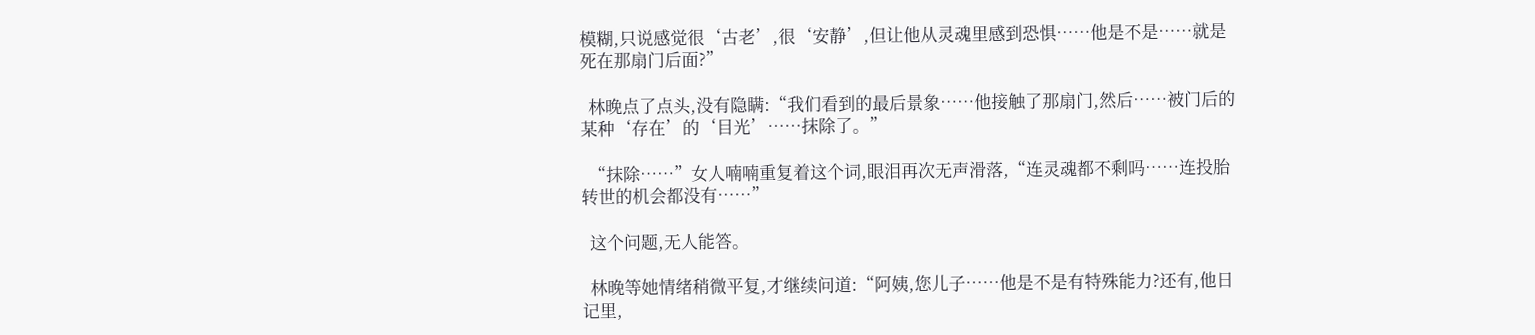模糊,只说感觉很‘古老’,很‘安静’,但让他从灵魂里感到恐惧……他是不是……就是死在那扇门后面?”

  林晚点了点头,没有隐瞒:“我们看到的最后景象……他接触了那扇门,然后……被门后的某种‘存在’的‘目光’……抹除了。”

  “抹除……”女人喃喃重复着这个词,眼泪再次无声滑落,“连灵魂都不剩吗……连投胎转世的机会都没有……”

  这个问题,无人能答。

  林晚等她情绪稍微平复,才继续问道:“阿姨,您儿子……他是不是有特殊能力?还有,他日记里,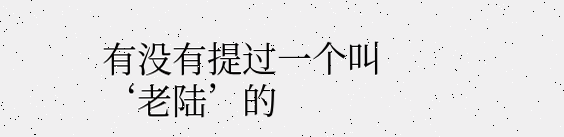有没有提过一个叫‘老陆’的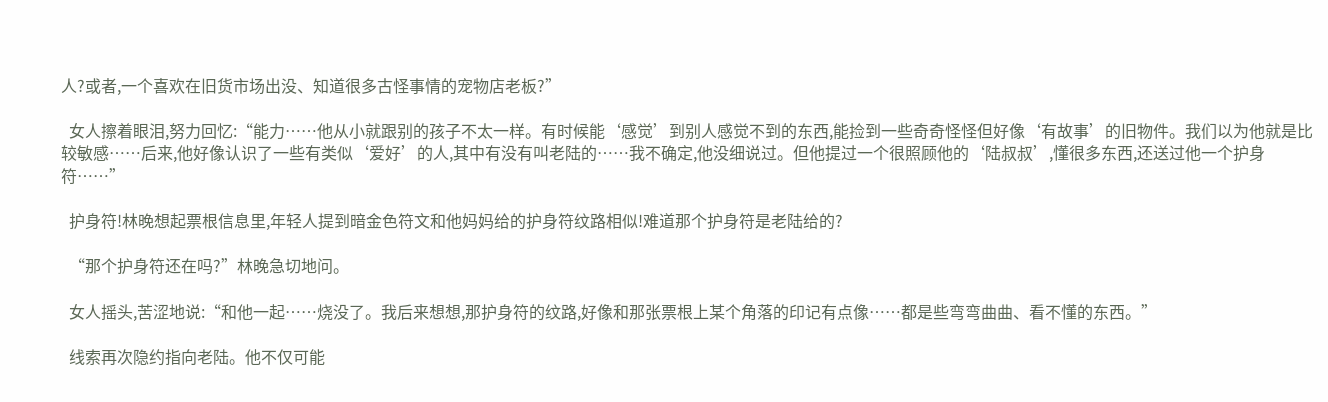人?或者,一个喜欢在旧货市场出没、知道很多古怪事情的宠物店老板?”

  女人擦着眼泪,努力回忆:“能力……他从小就跟别的孩子不太一样。有时候能‘感觉’到别人感觉不到的东西,能捡到一些奇奇怪怪但好像‘有故事’的旧物件。我们以为他就是比较敏感……后来,他好像认识了一些有类似‘爱好’的人,其中有没有叫老陆的……我不确定,他没细说过。但他提过一个很照顾他的‘陆叔叔’,懂很多东西,还送过他一个护身符……”

  护身符!林晚想起票根信息里,年轻人提到暗金色符文和他妈妈给的护身符纹路相似!难道那个护身符是老陆给的?

  “那个护身符还在吗?”林晚急切地问。

  女人摇头,苦涩地说:“和他一起……烧没了。我后来想想,那护身符的纹路,好像和那张票根上某个角落的印记有点像……都是些弯弯曲曲、看不懂的东西。”

  线索再次隐约指向老陆。他不仅可能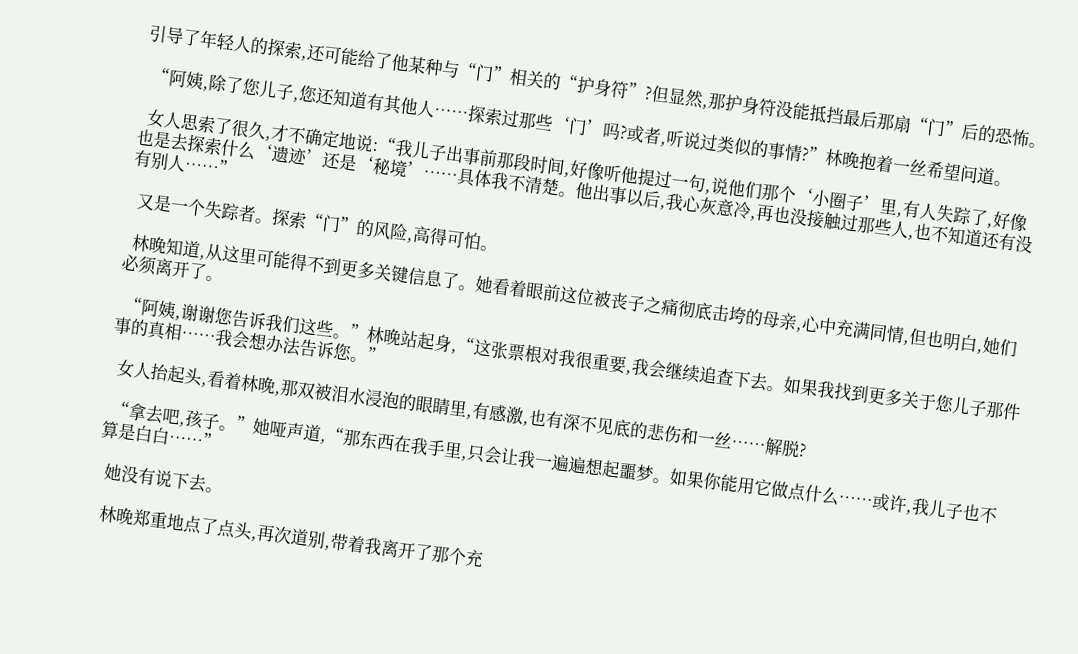引导了年轻人的探索,还可能给了他某种与“门”相关的“护身符”?但显然,那护身符没能抵挡最后那扇“门”后的恐怖。

  “阿姨,除了您儿子,您还知道有其他人……探索过那些‘门’吗?或者,听说过类似的事情?”林晚抱着一丝希望问道。

  女人思索了很久,才不确定地说:“我儿子出事前那段时间,好像听他提过一句,说他们那个‘小圈子’里,有人失踪了,好像也是去探索什么‘遗迹’还是‘秘境’……具体我不清楚。他出事以后,我心灰意冷,再也没接触过那些人,也不知道还有没有别人……”

  又是一个失踪者。探索“门”的风险,高得可怕。

  林晚知道,从这里可能得不到更多关键信息了。她看着眼前这位被丧子之痛彻底击垮的母亲,心中充满同情,但也明白,她们必须离开了。

  “阿姨,谢谢您告诉我们这些。”林晚站起身,“这张票根对我很重要,我会继续追查下去。如果我找到更多关于您儿子那件事的真相……我会想办法告诉您。”

  女人抬起头,看着林晚,那双被泪水浸泡的眼睛里,有感激,也有深不见底的悲伤和一丝……解脱?

  “拿去吧,孩子。”她哑声道,“那东西在我手里,只会让我一遍遍想起噩梦。如果你能用它做点什么……或许,我儿子也不算是白白……”

  她没有说下去。

  林晚郑重地点了点头,再次道别,带着我离开了那个充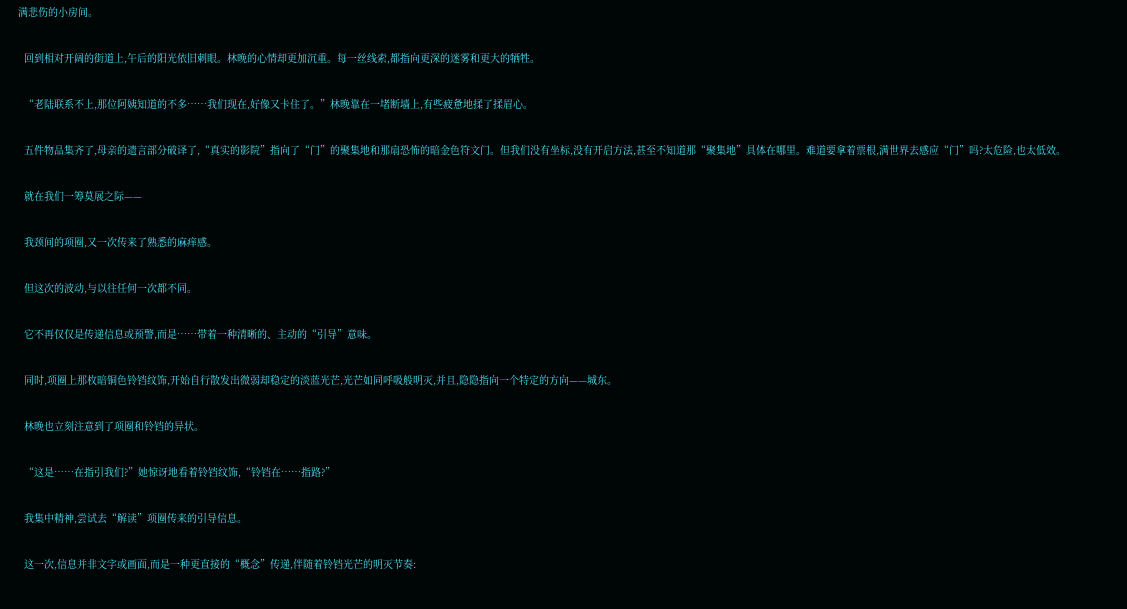满悲伤的小房间。

  回到相对开阔的街道上,午后的阳光依旧刺眼。林晚的心情却更加沉重。每一丝线索,都指向更深的迷雾和更大的牺牲。

  “老陆联系不上,那位阿姨知道的不多……我们现在,好像又卡住了。”林晚靠在一堵断墙上,有些疲惫地揉了揉眉心。

  五件物品集齐了,母亲的遗言部分破译了,“真实的影院”指向了“门”的聚集地和那扇恐怖的暗金色符文门。但我们没有坐标,没有开启方法,甚至不知道那“聚集地”具体在哪里。难道要拿着票根,满世界去感应“门”吗?太危险,也太低效。

  就在我们一筹莫展之际——

  我颈间的项圈,又一次传来了熟悉的麻痒感。

  但这次的波动,与以往任何一次都不同。

  它不再仅仅是传递信息或预警,而是……带着一种清晰的、主动的“引导”意味。

  同时,项圈上那枚暗铜色铃铛纹饰,开始自行散发出微弱却稳定的淡蓝光芒,光芒如同呼吸般明灭,并且,隐隐指向一个特定的方向——城东。

  林晚也立刻注意到了项圈和铃铛的异状。

  “这是……在指引我们?”她惊讶地看着铃铛纹饰,“铃铛在……指路?”

  我集中精神,尝试去“解读”项圈传来的引导信息。

  这一次,信息并非文字或画面,而是一种更直接的“概念”传递,伴随着铃铛光芒的明灭节奏: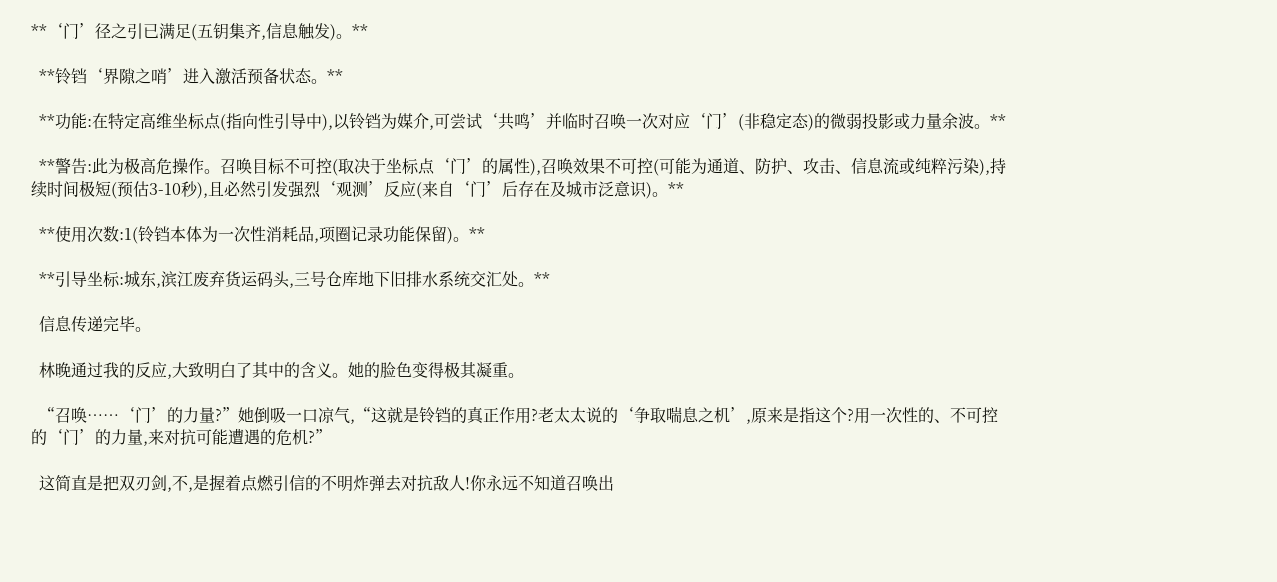**‘门’径之引已满足(五钥集齐,信息触发)。**

  **铃铛‘界隙之哨’进入激活预备状态。**

  **功能:在特定高维坐标点(指向性引导中),以铃铛为媒介,可尝试‘共鸣’并临时召唤一次对应‘门’(非稳定态)的微弱投影或力量余波。**

  **警告:此为极高危操作。召唤目标不可控(取决于坐标点‘门’的属性),召唤效果不可控(可能为通道、防护、攻击、信息流或纯粹污染),持续时间极短(预估3-10秒),且必然引发强烈‘观测’反应(来自‘门’后存在及城市泛意识)。**

  **使用次数:1(铃铛本体为一次性消耗品,项圈记录功能保留)。**

  **引导坐标:城东,滨江废弃货运码头,三号仓库地下旧排水系统交汇处。**

  信息传递完毕。

  林晚通过我的反应,大致明白了其中的含义。她的脸色变得极其凝重。

  “召唤……‘门’的力量?”她倒吸一口凉气,“这就是铃铛的真正作用?老太太说的‘争取喘息之机’,原来是指这个?用一次性的、不可控的‘门’的力量,来对抗可能遭遇的危机?”

  这简直是把双刃剑,不,是握着点燃引信的不明炸弹去对抗敌人!你永远不知道召唤出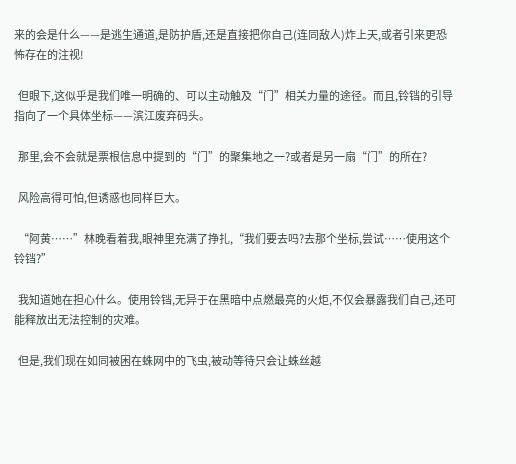来的会是什么——是逃生通道,是防护盾,还是直接把你自己(连同敌人)炸上天,或者引来更恐怖存在的注视!

  但眼下,这似乎是我们唯一明确的、可以主动触及“门”相关力量的途径。而且,铃铛的引导指向了一个具体坐标——滨江废弃码头。

  那里,会不会就是票根信息中提到的“门”的聚集地之一?或者是另一扇“门”的所在?

  风险高得可怕,但诱惑也同样巨大。

  “阿黄……”林晚看着我,眼神里充满了挣扎,“我们要去吗?去那个坐标,尝试……使用这个铃铛?”

  我知道她在担心什么。使用铃铛,无异于在黑暗中点燃最亮的火炬,不仅会暴露我们自己,还可能释放出无法控制的灾难。

  但是,我们现在如同被困在蛛网中的飞虫,被动等待只会让蛛丝越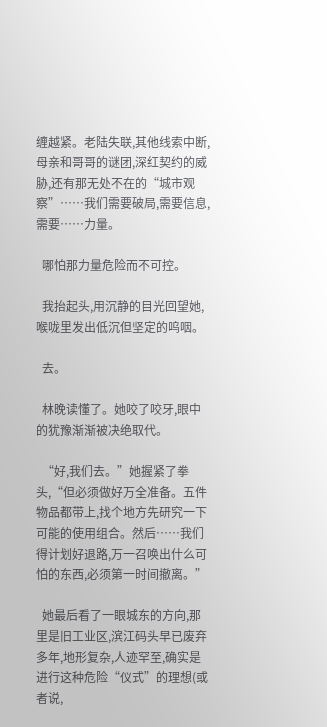缠越紧。老陆失联,其他线索中断,母亲和哥哥的谜团,深红契约的威胁,还有那无处不在的“城市观察”……我们需要破局,需要信息,需要……力量。

  哪怕那力量危险而不可控。

  我抬起头,用沉静的目光回望她,喉咙里发出低沉但坚定的呜咽。

  去。

  林晚读懂了。她咬了咬牙,眼中的犹豫渐渐被决绝取代。

  “好,我们去。”她握紧了拳头,“但必须做好万全准备。五件物品都带上,找个地方先研究一下可能的使用组合。然后……我们得计划好退路,万一召唤出什么可怕的东西,必须第一时间撤离。”

  她最后看了一眼城东的方向,那里是旧工业区,滨江码头早已废弃多年,地形复杂,人迹罕至,确实是进行这种危险“仪式”的理想(或者说,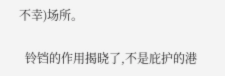不幸)场所。

  铃铛的作用揭晓了,不是庇护的港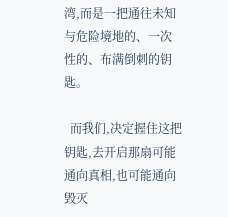湾,而是一把通往未知与危险境地的、一次性的、布满倒刺的钥匙。

  而我们,决定握住这把钥匙,去开启那扇可能通向真相,也可能通向毁灭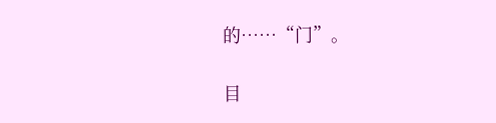的……“门”。

目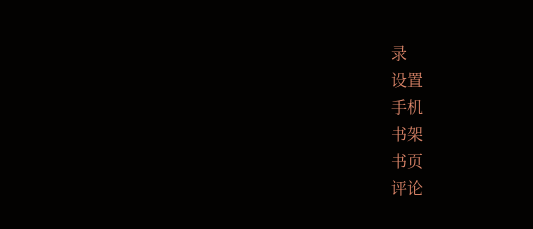录
设置
手机
书架
书页
评论